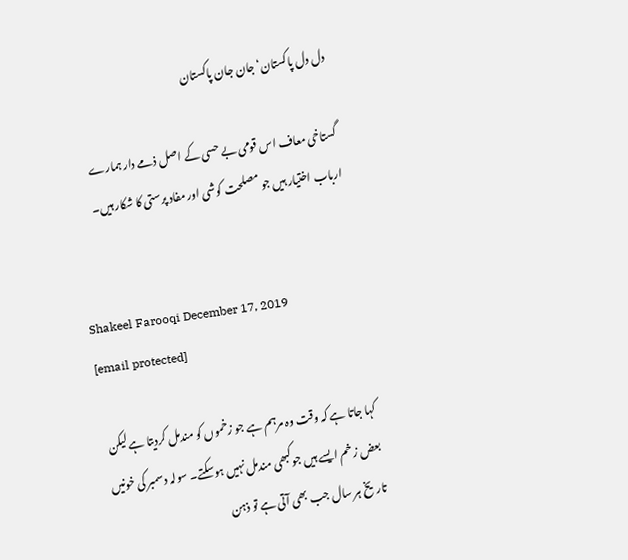دل دل پاکستان‘ جان جان پاکستان

گستاخی معاف اس قومی بے حسی کے اصل ذمے دار ہمارے ارباب اختیار ہیں جو مصلحت کوشی اور مفاد پرستی کا شکار ہیں۔


Shakeel Farooqi December 17, 2019
[email protected]

کہا جاتا ہے کہ وقت وہ مرہم ہے جو زخموں کو مندمل کردیتا ہے لیکن بعض زخم ایسے ہیں جوکبھی مندمل نہیں ہوسکتے۔ سولہ دسمبر کی خونیں تاریخ ہر سال جب بھی آتی ہے تو ذہن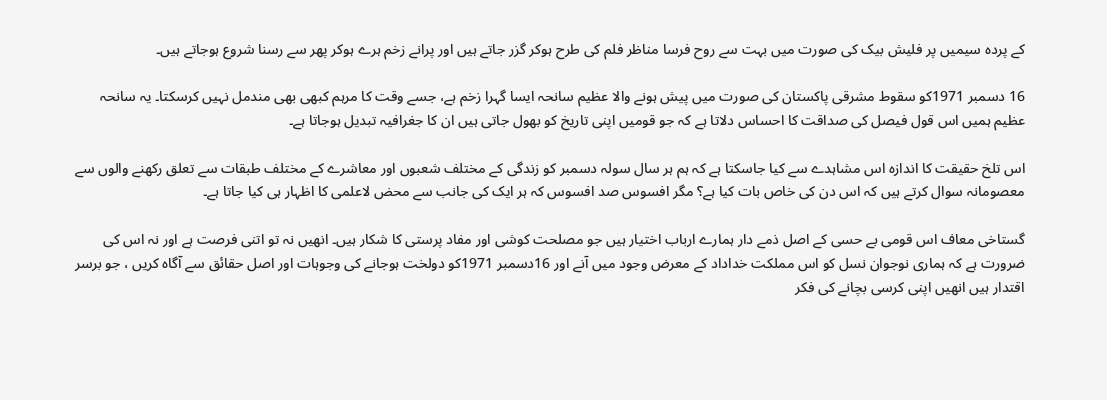کے پردہ سیمیں پر فلیش بیک کی صورت میں بہت سے روح فرسا مناظر فلم کی طرح ہوکر گزر جاتے ہیں اور پرانے زخم ہرے ہوکر پھر سے رسنا شروع ہوجاتے ہیں۔

16 دسمبر 1971کو سقوط مشرقی پاکستان کی صورت میں پیش ہونے والا عظیم سانحہ ایسا گہرا زخم ہے، جسے وقت کا مرہم کبھی بھی مندمل نہیں کرسکتا۔ یہ سانحہ عظیم ہمیں اس قول فیصل کی صداقت کا احساس دلاتا ہے کہ جو قومیں اپنی تاریخ کو بھول جاتی ہیں ان کا جغرافیہ تبدیل ہوجاتا ہے۔

اس تلخ حقیقت کا اندازہ اس مشاہدے سے کیا جاسکتا ہے کہ ہم ہر سال سولہ دسمبر کو زندگی کے مختلف شعبوں اور معاشرے کے مختلف طبقات سے تعلق رکھنے والوں سے معصومانہ سوال کرتے ہیں کہ اس دن کی خاص بات کیا ہے؟ مگر افسوس صد افسوس کہ ہر ایک کی جانب سے محض لاعلمی کا اظہار ہی کیا جاتا ہے۔

گستاخی معاف اس قومی بے حسی کے اصل ذمے دار ہمارے ارباب اختیار ہیں جو مصلحت کوشی اور مفاد پرستی کا شکار ہیں۔ انھیں نہ تو اتنی فرصت ہے اور نہ اس کی ضرورت ہے کہ ہماری نوجوان نسل کو اس مملکت خداداد کے معرض وجود میں آنے اور 16دسمبر 1971کو دولخت ہوجانے کی وجوہات اور اصل حقائق سے آگاہ کریں ، جو برسر اقتدار ہیں انھیں اپنی کرسی بچانے کی فکر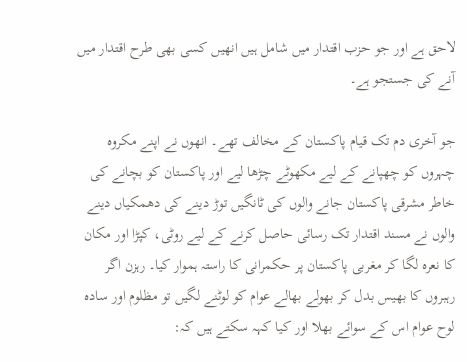لاحق ہے اور جو حزب اقتدار میں شامل ہیں انھیں کسی بھی طرح اقتدار میں آنے کی جستجو ہے۔

جو آخری دم تک قیام پاکستان کے مخالف تھے۔ انھوں نے اپنے مکروہ چہروں کو چھپانے کے لیے مکھوٹے چڑھا لیے اور پاکستان کو بچانے کی خاطر مشرقی پاکستان جانے والوں کی ٹانگیں توڑ دینے کی دھمکیاں دینے والوں نے مسند اقتدار تک رسائی حاصل کرنے کے لیے روٹی، کپڑا اور مکان کا نعرہ لگا کر مغربی پاکستان پر حکمرانی کا راستہ ہموار کیا۔ رہزن اگر رہبروں کا بھیس بدل کر بھولے بھالے عوام کو لوٹنے لگیں تو مظلوم اور سادہ لوح عوام اس کے سوائے بھلا اور کیا کہہ سکتے ہیں کہ: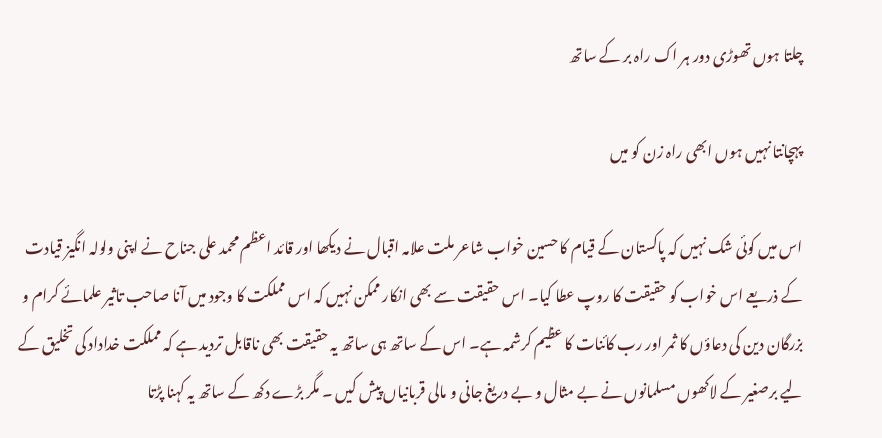چلتا ہوں تھوڑی دور ہر اک راہ بر کے ساتھ

پہچانتا نہیں ہوں ابھی راہ زن کو میں

اس میں کوئی شک نہیں کہ پاکستان کے قیام کا حسین خواب شاعر ملت علامہ اقبال نے دیکھا اور قائد اعظم محمد علی جناح نے اپنی ولولہ انگیز قیادت کے ذریعے اس خواب کو حقیقت کا روپ عطا کیا۔ اس حقیقت سے بھی انکار ممکن نہیں کہ اس مملکت کا وجود میں آنا صاحب تاثیر علمائے کرام و بزرگان دین کی دعاؤں کا ثمر اور رب کائنات کا عظیم کرشمہ ہے۔ اس کے ساتھ ہی ساتھ یہ حقیقت بھی ناقابل تردید ہے کہ مملکت خداداد کی تخلیق کے لیے برصغیر کے لاکھوں مسلمانوں نے بے مثال و بے دریغ جانی و مالی قربانیاں پیش کیں ۔ مگر بڑے دکھ کے ساتھ یہ کہنا پڑتا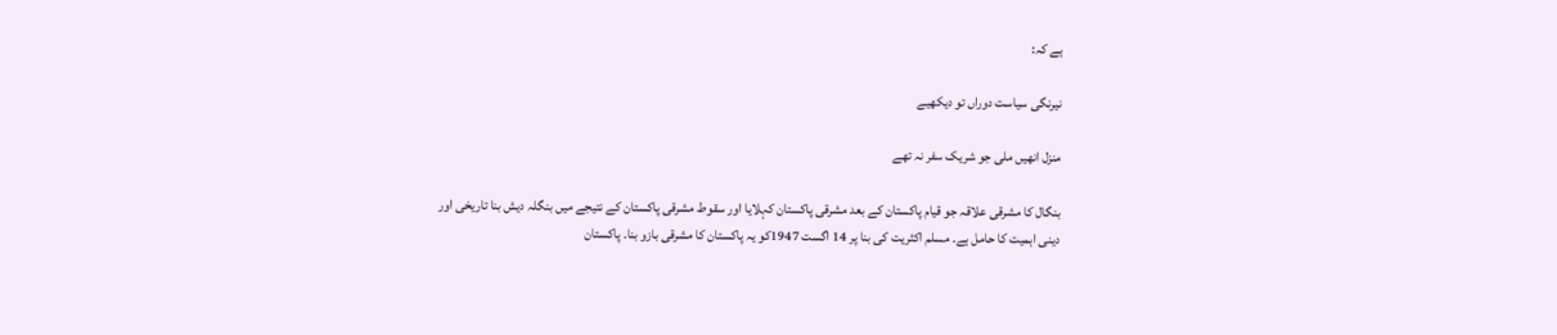ہے کہ:

نیرنگی سیاست دوراں تو دیکھیے

منزل انھیں ملی جو شریک سفر نہ تھے

بنگال کا مشرقی علاقہ جو قیام پاکستان کے بعد مشرقی پاکستان کہلایا اور سقوط مشرقی پاکستان کے نتیجے میں بنگلہ دیش بنا تاریخی اور دینی اہمیت کا حامل ہے۔ مسلم اکثریت کی بنا پر 14 اگست 1947کو یہ پاکستان کا مشرقی بازو بنا۔ پاکستان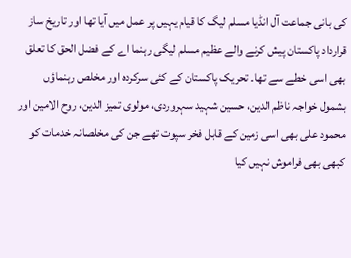کی بانی جماعت آل انڈیا مسلم لیگ کا قیام یہیں پر عمل میں آیا تھا اور تاریخ ساز قرارداد پاکستان پیش کرنے والے عظیم مسلم لیگی رہنما اے کے فضل الحق کا تعلق بھی اسی خطے سے تھا۔ تحریک پاکستان کے کئی سرکردہ اور مخلص رہنماؤں بشمول خواجہ ناظم الدین، حسین شہید سہروردی، مولوی تمیز الدین، روح الامین اور محمود علی بھی اسی زمین کے قابل فخر سپوت تھے جن کی مخلصانہ خدمات کو کبھی بھی فراموش نہیں کیا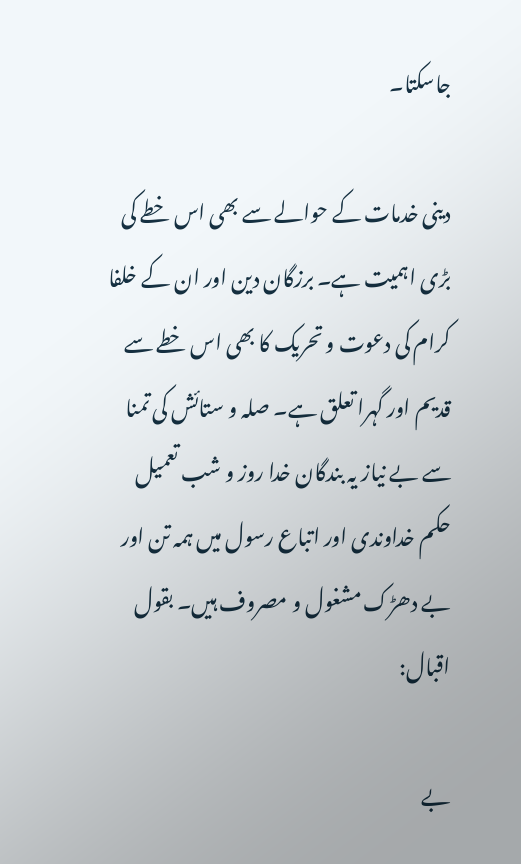جاسکتا۔

دینی خدمات کے حوالے سے بھی اس خطے کی بڑی اہمیت ہے۔ برزگان دین اور ان کے خلفا کرام کی دعوت و تحریک کا بھی اس خطے سے قدیم اور گہرا تعلق ہے۔ صلہ و ستائش کی تمنا سے بے نیاز یہ بندگان خدا روز و شب تعمیل حکم خداوندی اور اتباع رسول میں ہمہ تن اور بے دھڑک مشغول و مصروف ہیں۔ بقول اقبال:

بے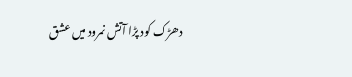دھڑک کود پڑا آتش نمرود میں عشق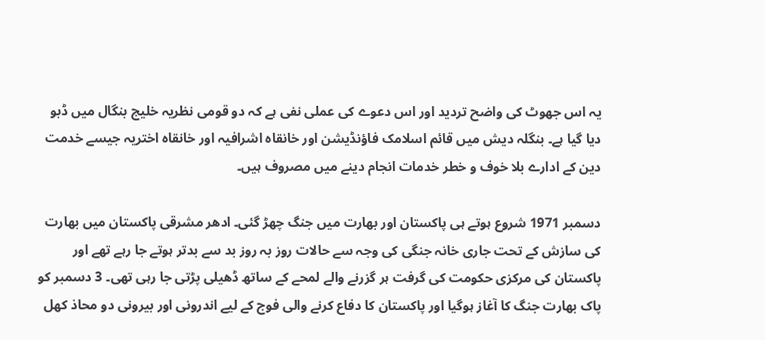یہ اس جھوٹ کی واضح تردید اور اس دعوے کی عملی نفی ہے کہ دو قومی نظریہ خلیج بنگال میں ڈبو دیا گیا ہے۔ بنگلہ دیش میں قائم اسلامک فاؤنڈیشن اور خانقاہ اشرافیہ اور خانقاہ اختریہ جیسے خدمت دین کے ادارے بلا خوف و خطر خدمات انجام دینے میں مصروف ہیں۔

دسمبر 1971 شروع ہوتے ہی پاکستان اور بھارت میں جنگ چھڑ گئی۔ ادھر مشرقی پاکستان میں بھارت کی سازش کے تحت جاری خانہ جنگی کی وجہ سے حالات روز بہ روز بد سے بدتر ہوتے جا رہے تھے اور پاکستان کی مرکزی حکومت کی گرفت ہر گزرنے والے لمحے کے ساتھ ڈھیلی پڑتی جا رہی تھی۔ 3 دسمبر کو پاک بھارت جنگ کا آغاز ہوگیا اور پاکستان کا دفاع کرنے والی فوج کے لیے اندرونی اور بیرونی دو محاذ کھل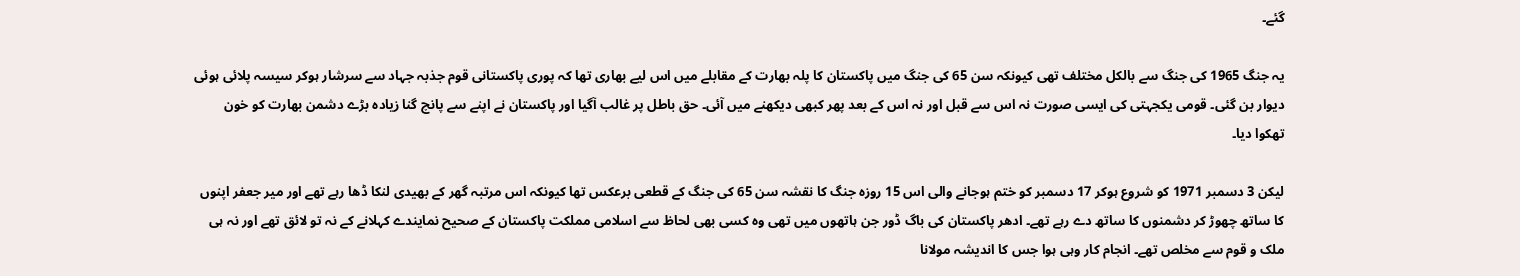گئے۔

یہ جنگ 1965 کی جنگ سے بالکل مختلف تھی کیونکہ سن 65 کی جنگ میں پاکستان کا پلہ بھارت کے مقابلے میں اس لیے بھاری تھا کہ پوری پاکستانی قوم جذبہ جہاد سے سرشار ہوکر سیسہ پلائی ہوئی دیوار بن گئی۔ قومی یکجہتی کی ایسی صورت نہ اس سے قبل اور نہ اس کے بعد پھر کبھی دیکھنے میں آئی۔ حق باطل پر غالب آگیا اور پاکستان نے اپنے سے پانچ گنا زیادہ بڑے دشمن بھارت کو خون تھکوا دیا۔

لیکن 3 دسمبر 1971 کو شروع ہوکر 17 دسمبر کو ختم ہوجانے والی اس 15 روزہ جنگ کا نقشہ سن 65 کی جنگ کے قطعی برعکس تھا کیونکہ اس مرتبہ گھر کے بھیدی لنکا ڈھا رہے تھے اور میر جعفر اپنوں کا ساتھ چھوڑ کر دشمنوں کا ساتھ دے رہے تھے۔ ادھر پاکستان کی باگ ڈور جن ہاتھوں میں تھی وہ کسی بھی لحاظ سے اسلامی مملکت پاکستان کے صحیح نمایندے کہلانے کے نہ تو لائق تھے اور نہ ہی ملک و قوم سے مخلص تھے۔ انجام کار وہی ہوا جس کا اندیشہ مولانا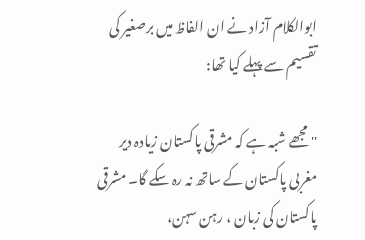ابوالکلام آزاد نے ان الفاظ میں برصغیر کی تقسیم سے پہلے کیا تھا:

''مجھے شبہ ہے کہ مشرقی پاکستان زیادہ دیر مغربی پاکستان کے ساتھ نہ رہ سکے گا۔ مشرقی پاکستان کی زبان ، رہن سہن،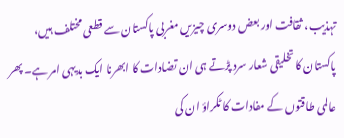تہذیب، ثقافت اور بعض دوسری چیزیں مغربی پاکستان سے قطعی مختلف ہیں، پاکستان کا تخلیقی شعار سرد پڑتے ہی ان تضادات کا ابھرنا ایک بدیہی امر ہے۔ پھر عالمی طاقتوں کے مفادات کا ٹکراؤ ان کی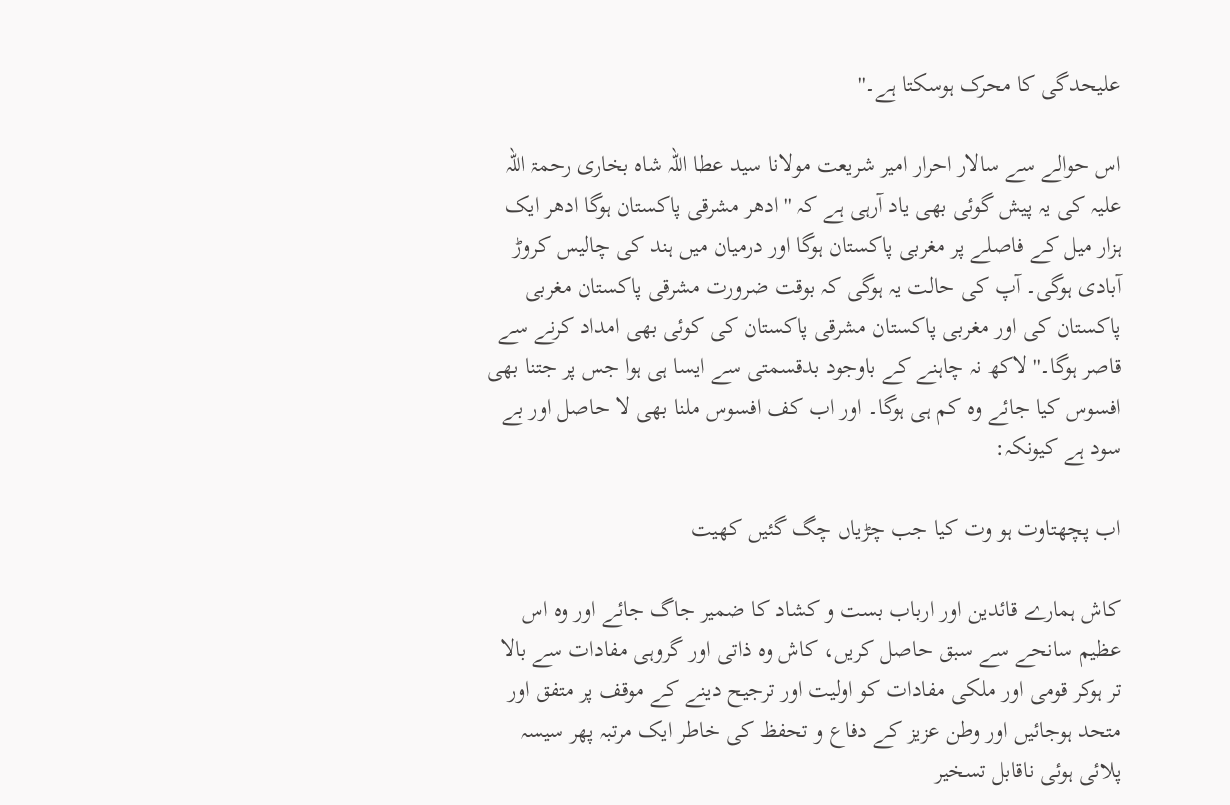علیحدگی کا محرک ہوسکتا ہے۔''

اس حوالے سے سالار احرار امیر شریعت مولانا سید عطا اللہ شاہ بخاری رحمۃ اللہ علیہ کی یہ پیش گوئی بھی یاد آرہی ہے کہ ''ادھر مشرقی پاکستان ہوگا ادھر ایک ہزار میل کے فاصلے پر مغربی پاکستان ہوگا اور درمیان میں ہند کی چالیس کروڑ آبادی ہوگی۔ آپ کی حالت یہ ہوگی کہ بوقت ضرورت مشرقی پاکستان مغربی پاکستان کی اور مغربی پاکستان مشرقی پاکستان کی کوئی بھی امداد کرنے سے قاصر ہوگا۔'' لاکھ نہ چاہنے کے باوجود بدقسمتی سے ایسا ہی ہوا جس پر جتنا بھی افسوس کیا جائے وہ کم ہی ہوگا۔ اور اب کف افسوس ملنا بھی لا حاصل اور بے سود ہے کیونکہ:

اب پچھتاوت ہو وت کیا جب چڑیاں چگ گئیں کھیت

کاش ہمارے قائدین اور ارباب بست و کشاد کا ضمیر جاگ جائے اور وہ اس عظیم سانحے سے سبق حاصل کریں، کاش وہ ذاتی اور گروہی مفادات سے بالا تر ہوکر قومی اور ملکی مفادات کو اولیت اور ترجیح دینے کے موقف پر متفق اور متحد ہوجائیں اور وطن عزیز کے دفاع و تحفظ کی خاطر ایک مرتبہ پھر سیسہ پلائی ہوئی ناقابل تسخیر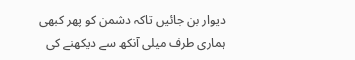دیوار بن جائیں تاکہ دشمن کو پھر کبھی ہماری طرف میلی آنکھ سے دیکھنے کی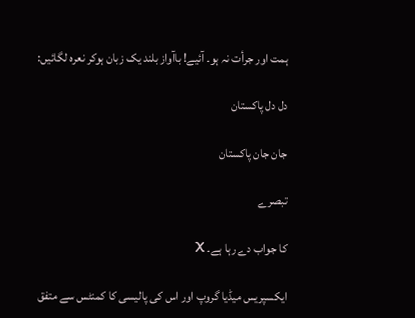ہمت اور جرأت نہ ہو۔ آئیے! باآواز بلند یک زبان ہوکر نعرہ لگائیں:

دل دل پاکستان

جان جان پاکستان

تبصرے

کا جواب دے رہا ہے۔ X

ایکسپریس میڈیا گروپ اور اس کی پالیسی کا کمنٹس سے متفق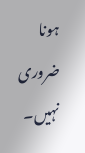ہونا ضروری نہیں۔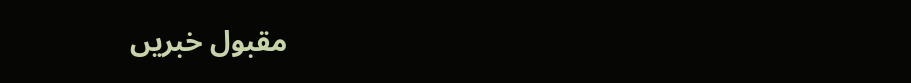مقبول خبریں